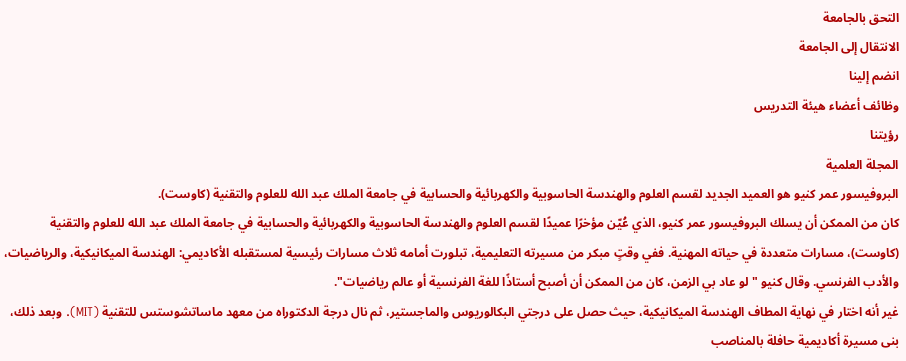التحق بالجامعة
الانتقال إلى الجامعة
انضم إلينا
وظائف أعضاء هيئة التدريس
رؤيتنا
المجلة العلمية
البروفيسور عمر كنيو هو العميد الجديد لقسم العلوم والهندسة الحاسوبية والكهربائية والحسابية في جامعة الملك عبد الله للعلوم والتقنية (كاوست).
كان من الممكن أن يسلك البروفيسور عمر كنيو، الذي عُيّن مؤخرًا عميدًا لقسم العلوم والهندسة الحاسوبية والكهربائية والحسابية في جامعة الملك عبد الله للعلوم والتقنية (كاوست)، مسارات متعددة في حياته المهنية. ففي وقتٍ مبكر من مسيرته التعليمية، تبلورت أمامه ثلاث مسارات رئيسية لمستقبله الأكاديمي: الهندسة الميكانيكية، والرياضيات، والأدب الفرنسي. وقال كنيو "لو عاد بي الزمن، كان من الممكن أن أصبح أستاذًا للغة الفرنسية أو عالم رياضيات".
غير أنه اختار في نهاية المطاف الهندسة الميكانيكية، حيث حصل على درجتي البكالوريوس والماجستير، ثم نال درجة الدكتوراه من معهد ماساتشوستس للتقنية (MIT). وبعد ذلك، بنى مسيرة أكاديمية حافلة بالمناصب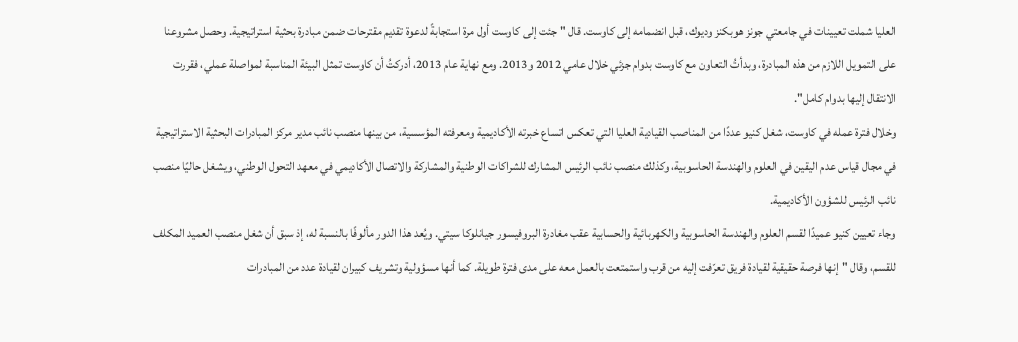العليا شملت تعيينات في جامعتي جونز هوبكنز وديوك، قبل انضمامه إلى كاوست. قال " جئت إلى كاوست أول مرة استجابةً لدعوة تقديم مقترحات ضمن مبادرة بحثية استراتيجية. وحصل مشروعنا على التمويل اللازم من هذه المبادرة، وبدأتُ التعاون مع كاوست بدوام جزئي خلال عامي 2012 و2013. ومع نهاية عام 2013، أدركتُ أن كاوست تمثل البيئة المناسبة لمواصلة عملي، فقررت الانتقال إليها بدوام كامل".
وخلال فترة عمله في كاوست، شغل كنيو عددًا من المناصب القيادية العليا التي تعكس اتساع خبرته الأكاديمية ومعرفته المؤسسية، من بينها منصب نائب مدير مركز المبادرات البحثية الاستراتيجية في مجال قياس عدم اليقين في العلوم والهندسة الحاسوبية، وكذلك منصب نائب الرئيس المشارك للشراكات الوطنية والمشاركة والاتصال الأكاديمي في معهد التحول الوطني، ويشغل حاليًا منصب نائب الرئيس للشؤون الأكاديمية.
وجاء تعيين كنيو عميدًا لقسم العلوم والهندسة الحاسوبية والكهربائية والحسابية عقب مغادرة البروفيسور جيانلوكا سيتي. ويُعد هذا الدور مألوفًا بالنسبة له، إذ سبق أن شغل منصب العميد المكلف للقسم، وقال "إنها فرصة حقيقية لقيادة فريق تعرّفت إليه من قرب واستمتعت بالعمل معه على مدى فترة طويلة. كما أنها مسؤولية وتشريف كبيران لقيادة عدد من المبادرات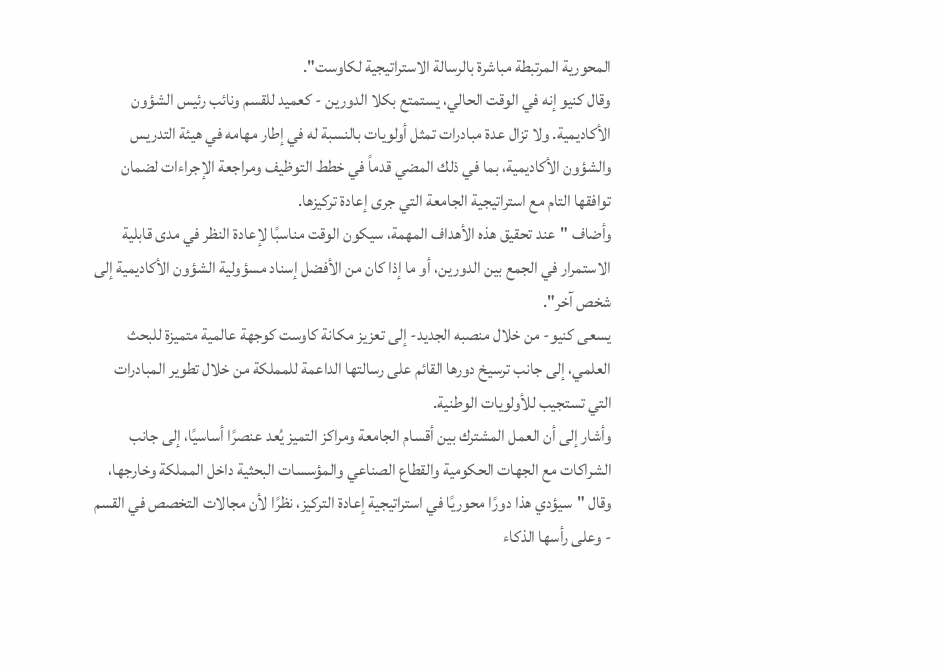المحورية المرتبطة مباشرة بالرسالة الاستراتيجية لكاوست".
وقال كنيو إنه في الوقت الحالي، يستمتع بكلا الدورين - كعميد للقسم ونائب رئيس الشؤون الأكاديمية. ولا تزال عدة مبادرات تمثل أولويات بالنسبة له في إطار مهامه في هيئة التدريس والشؤون الأكاديمية، بما في ذلك المضي قدماً في خطط التوظيف ومراجعة الإجراءات لضمان توافقها التام مع استراتيجية الجامعة التي جرى إعادة تركيزها.
وأضاف "عند تحقيق هذه الأهداف المهمة، سيكون الوقت مناسبًا لإعادة النظر في مدى قابلية الاستمرار في الجمع بين الدورين، أو ما إذا كان من الأفضل إسناد مسؤولية الشؤون الأكاديمية إلى شخص آخر".
يسعى كنيو- من خلال منصبه الجديد- إلى تعزيز مكانة كاوست كوجهة عالمية متميزة للبحث العلمي، إلى جانب ترسيخ دورها القائم على رسالتها الداعمة للمملكة من خلال تطوير المبادرات التي تستجيب للأولويات الوطنية.
وأشار إلى أن العمل المشترك بين أقسام الجامعة ومراكز التميز يُعد عنصرًا أساسيًا، إلى جانب الشراكات مع الجهات الحكومية والقطاع الصناعي والمؤسسات البحثية داخل المملكة وخارجها، وقال "سيؤدي هذا دورًا محوريًا في استراتيجية إعادة التركيز، نظرًا لأن مجالات التخصص في القسم - وعلى رأسها الذكاء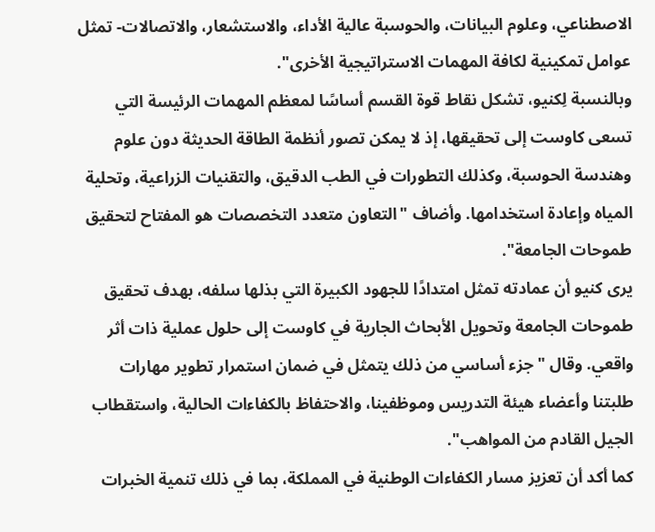الاصطناعي، وعلوم البيانات، والحوسبة عالية الأداء، والاستشعار، والاتصالات- تمثل عوامل تمكينية لكافة المهمات الاستراتيجية الأخرى".
وبالنسبة لِكنيو، تشكل نقاط قوة القسم أساسًا لمعظم المهمات الرئيسة التي تسعى كاوست إلى تحقيقها، إذ لا يمكن تصور أنظمة الطاقة الحديثة دون علوم وهندسة الحوسبة، وكذلك التطورات في الطب الدقيق، والتقنيات الزراعية، وتحلية المياه وإعادة استخدامها. وأضاف "التعاون متعدد التخصصات هو المفتاح لتحقيق طموحات الجامعة".
يرى كنيو أن عمادته تمثل امتدادًا للجهود الكبيرة التي بذلها سلفه، بهدف تحقيق طموحات الجامعة وتحويل الأبحاث الجارية في كاوست إلى حلول عملية ذات أثر واقعي. وقال "جزء أساسي من ذلك يتمثل في ضمان استمرار تطوير مهارات طلبتنا وأعضاء هيئة التدريس وموظفينا، والاحتفاظ بالكفاءات الحالية، واستقطاب الجيل القادم من المواهب".
كما أكد أن تعزيز مسار الكفاءات الوطنية في المملكة، بما في ذلك تنمية الخبرات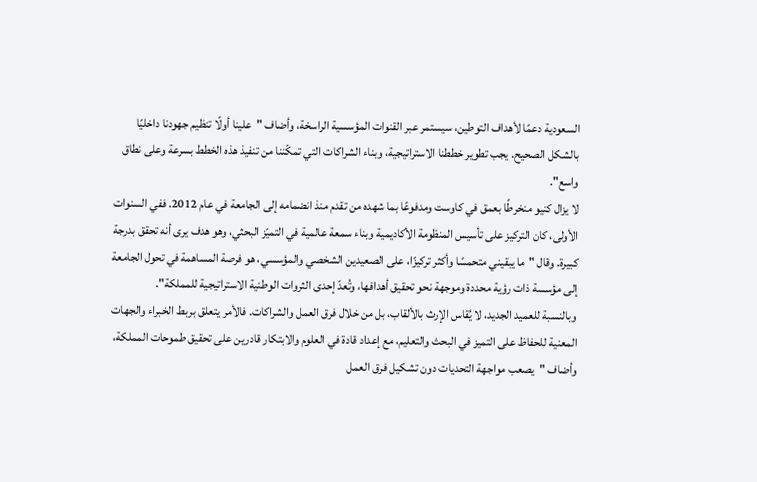السعودية دعمًا لأهداف التوطين، سيستمر عبر القنوات المؤسسية الراسخة، وأضاف "علينا أولًا تنظيم جهودنا داخليًا بالشكل الصحيح. يجب تطوير خططنا الاستراتيجية، وبناء الشراكات التي تمكّننا من تنفيذ هذه الخطط بسرعة وعلى نطاق واسع".
لا يزال كنيو منخرطًا بعمق في كاوست ومدفوعًا بما شهده من تقدم منذ انضمامه إلى الجامعة في عام 2012. ففي السنوات الأولى، كان التركيز على تأسيس المنظومة الأكاديمية وبناء سمعة عالمية في التميّز البحثي، وهو هدف يرى أنه تحقق بدرجة كبيرة. وقال "ما يبقيني متحمسًا وأكثر تركيزًا، على الصعيدين الشخصي والمؤسسي، هو فرصة المساهمة في تحول الجامعة إلى مؤسسة ذات رؤية محددة وموجهة نحو تحقيق أهدافها، وتُعدّ إحدى الثروات الوطنية الاستراتيجية للمملكة".
وبالنسبة للعميد الجديد، لا يُقاس الإرث بالألقاب، بل من خلال فرق العمل والشراكات. فالأمر يتعلق بربط الخبراء والجهات المعنية للحفاظ على التميز في البحث والتعليم، مع إعداد قادة في العلوم والابتكار قادرين على تحقيق طموحات المملكة، وأضاف "يصعب مواجهة التحديات دون تشكيل فرق العمل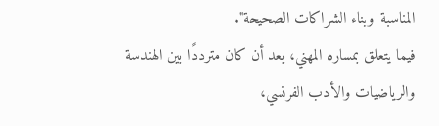المناسبة وبناء الشراكات الصحيحة".
فيما يتعلق بمساره المهني، بعد أن كان مترددًا بين الهندسة والرياضيات والأدب الفرنسي،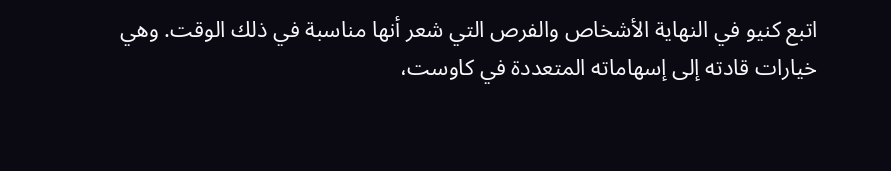اتبع كنيو في النهاية الأشخاص والفرص التي شعر أنها مناسبة في ذلك الوقت. وهي خيارات قادته إلى إسهاماته المتعددة في كاوست،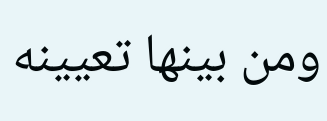ومن بينها تعيينه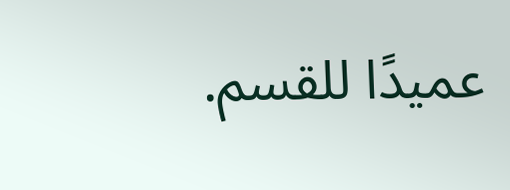عميدًا للقسم.